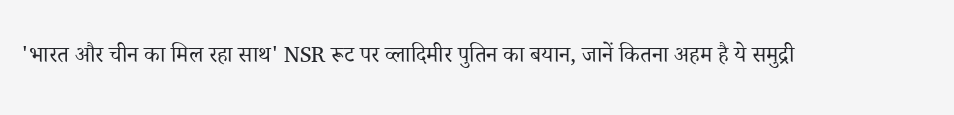'भारत और चीन का मिल रहा साथ' NSR रूट पर व्लादिमीर पुतिन का बयान, जानें कितना अहम है ये समुद्री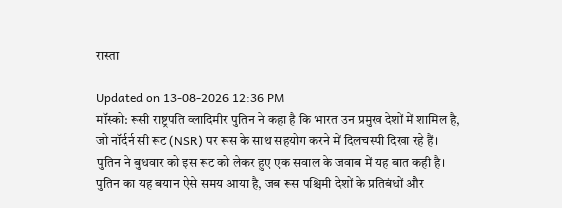रास्ता

Updated on 13-08-2026 12:36 PM
मॉस्को: रूसी राष्ट्रपति व्लादिमीर पुतिन ने कहा है कि भारत उन प्रमुख देशों में शामिल है, जो नॉर्दर्न सी रूट (NSR) पर रूस के साथ सहयोग करने में दिलचस्पी दिखा रहे हैं। पुतिन ने बुधवार को इस रूट को लेकर हुए एक सवाल के जवाब में यह बात कही है। पुतिन का यह बयान ऐसे समय आया है, जब रूस पश्चिमी देशों के प्रतिबंधों और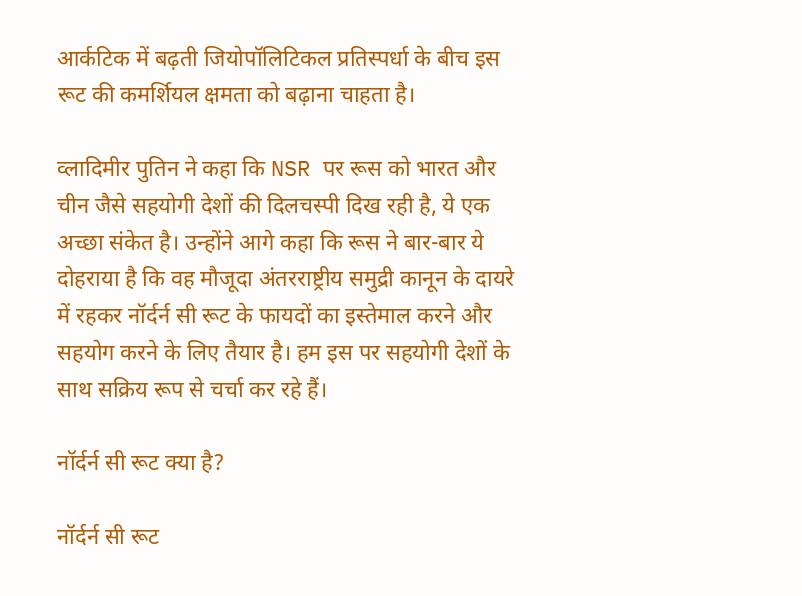आर्कटिक में बढ़ती जियोपॉलिटिकल प्रतिस्पर्धा के बीच इस रूट की कमर्शियल क्षमता को बढ़ाना चाहता है।

व्लादिमीर पुतिन ने कहा कि NSR पर रूस को भारत और चीन जैसे सहयोगी देशों की दिलचस्पी दिख रही है, ये एक अच्छा संकेत है। उन्होंने आगे कहा कि रूस ने बार-बार ये दोहराया है कि वह मौजूदा अंतरराष्ट्रीय समुद्री कानून के दायरे में रहकर नॉर्दर्न सी रूट के फायदों का इस्तेमाल करने और सहयोग करने के लिए तैयार है। हम इस पर सहयोगी देशों के साथ सक्रिय रूप से चर्चा कर रहे हैं।

नॉर्दर्न सी रूट क्या है?

नॉर्दर्न सी रूट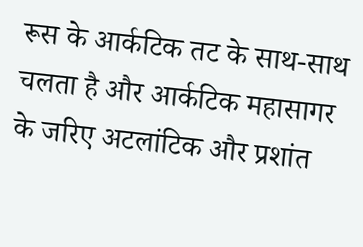रूस के आर्कटिक तट के साथ-साथ चलता है और आर्कटिक महासागर के जरिए अटलांटिक और प्रशांत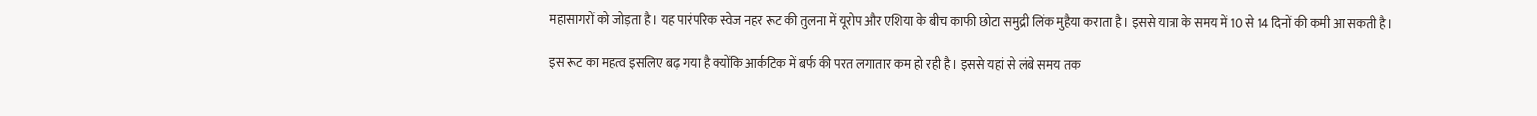महासागरों को जोड़ता है। यह पारंपरिक स्वेज नहर रूट की तुलना में यूरोप और एशिया के बीच काफी छोटा समुद्री लिंक मुहैया कराता है। इससे यात्रा के समय में 10 से 14 दिनों की कमी आ सकती है।

इस रूट का महत्व इसलिए बढ़ गया है क्योंकि आर्कटिक में बर्फ की परत लगातार कम हो रही है। इससे यहां से लंबे समय तक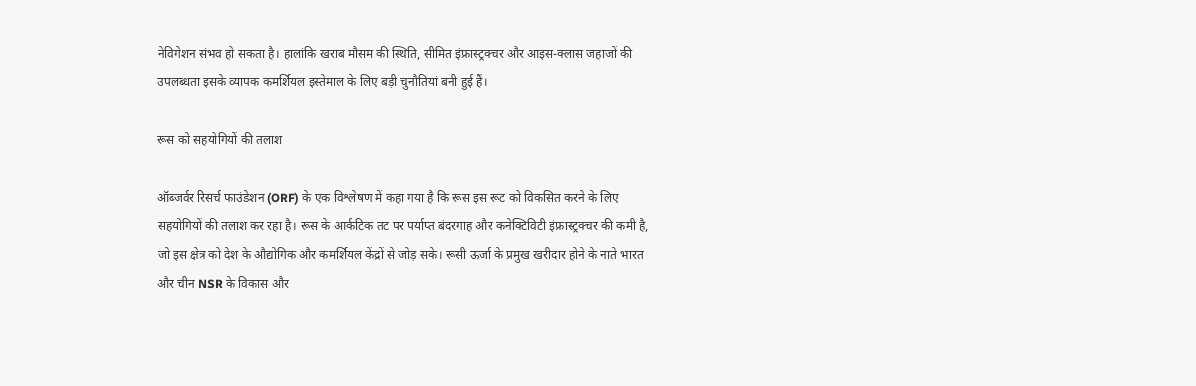नेविगेशन संभव हो सकता है। हालांकि खराब मौसम की स्थिति, सीमित इंफ्रास्ट्रक्चर और आइस-क्लास जहाजों की उपलब्धता इसके व्यापक कमर्शियल इस्तेमाल के लिए बड़ी चुनौतियां बनी हुई हैं।

रूस को सहयोगियों की तलाश

ऑब्जर्वर रिसर्च फाउंडेशन (ORF) के एक विश्लेषण में कहा गया है कि रूस इस रूट को विकसित करने के लिए सहयोगियों की तलाश कर रहा है। रूस के आर्कटिक तट पर पर्याप्त बंदरगाह और कनेक्टिविटी इंफ्रास्ट्रक्चर की कमी है, जो इस क्षेत्र को देश के औद्योगिक और कमर्शियल केंद्रों से जोड़ सके। रूसी ऊर्जा के प्रमुख खरीदार होने के नाते भारत और चीन NSR के विकास और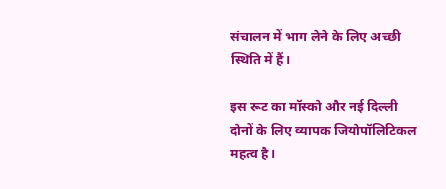संचालन में भाग लेने के लिए अच्छी स्थिति में हैं।

इस रूट का मॉस्को और नई दिल्ली दोनों के लिए व्यापक जियोपॉलिटिकल महत्व है।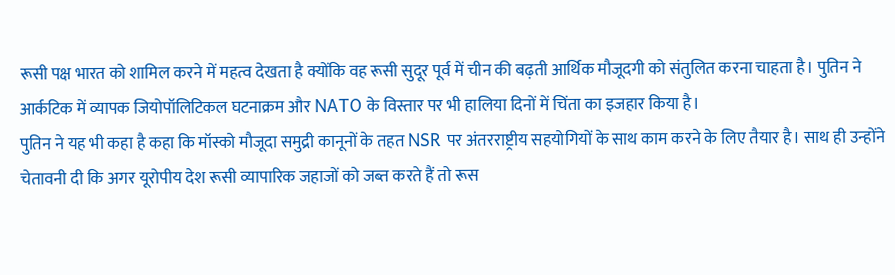रूसी पक्ष भारत को शामिल करने में महत्व देखता है क्योंकि वह रूसी सुदूर पूर्व में चीन की बढ़ती आर्थिक मौजूदगी को संतुलित करना चाहता है। पुतिन ने आर्कटिक में व्यापक जियोपॉलिटिकल घटनाक्रम और NATO के विस्तार पर भी हालिया दिनों में चिंता का इजहार किया है।
पुतिन ने यह भी कहा है कहा कि मॉस्को मौजूदा समुद्री कानूनों के तहत NSR पर अंतरराष्ट्रीय सहयोगियों के साथ काम करने के लिए तैयार है। साथ ही उन्होंने चेतावनी दी कि अगर यूरोपीय देश रूसी व्यापारिक जहाजों को जब्त करते हैं तो रूस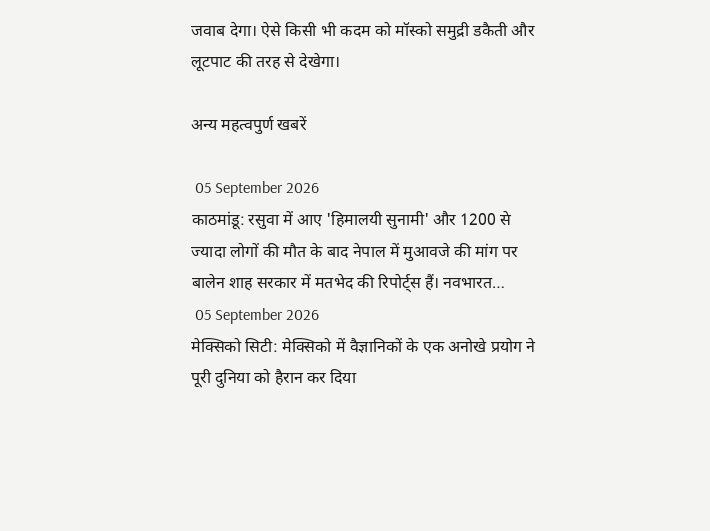जवाब देगा। ऐसे किसी भी कदम को मॉस्को समुद्री डकैती और लूटपाट की तरह से देखेगा।

अन्य महत्वपुर्ण खबरें

 05 September 2026
काठमांडू: रसुवा में आए 'हिमालयी सुनामी' और 1200 से ज्यादा लोगों की मौत के बाद नेपाल में मुआवजे की मांग पर बालेन शाह सरकार में मतभेद की रिपोर्ट्स हैं। नवभारत…
 05 September 2026
मेक्सिको सिटी: मेक्सिको में वैज्ञानिकों के एक अनोखे प्रयोग ने पूरी दुनिया को हैरान कर दिया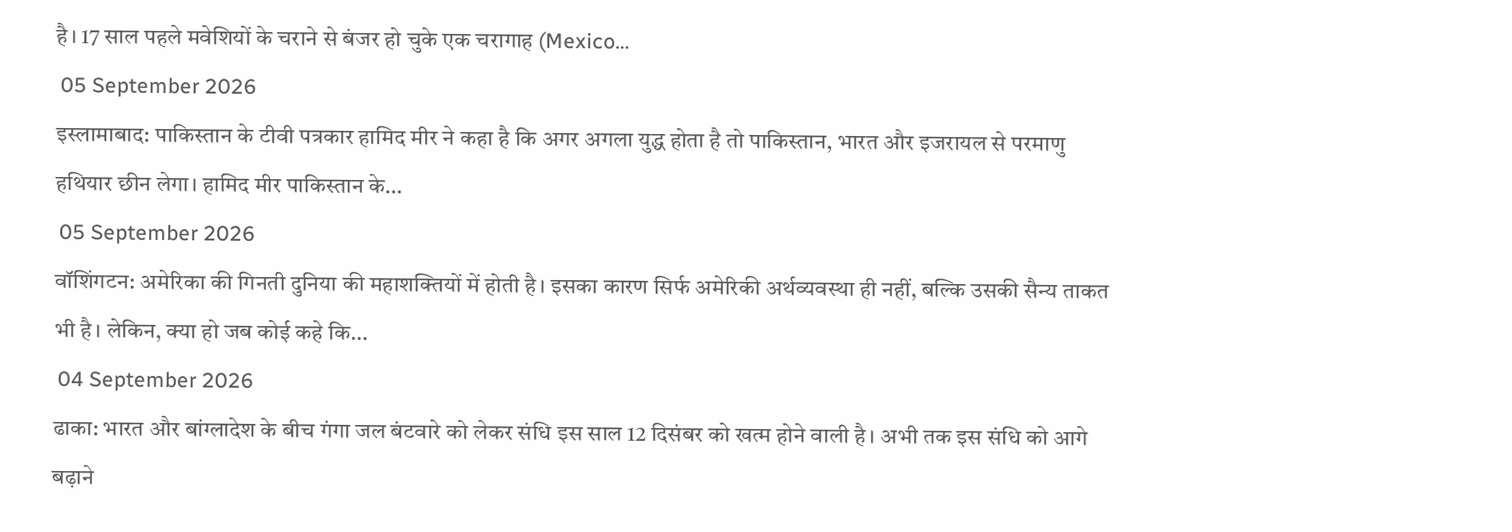है। 17 साल पहले मवेशियों के चराने से बंजर हो चुके एक चरागाह (Mexico…
 05 September 2026
इस्लामाबाद: पाकिस्तान के टीवी पत्रकार हामिद मीर ने कहा है कि अगर अगला युद्ध होता है तो पाकिस्तान, भारत और इजरायल से परमाणु हथियार छीन लेगा। हामिद मीर पाकिस्तान के…
 05 September 2026
वॉशिंगटन: अमेरिका की गिनती दुनिया की महाशक्तियों में होती है। इसका कारण सिर्फ अमेरिकी अर्थव्यवस्था ही नहीं, बल्कि उसकी सैन्य ताकत भी है। लेकिन, क्या हो जब कोई कहे कि…
 04 September 2026
ढाका: भारत और बांग्लादेश के बीच गंगा जल बंटवारे को लेकर संधि इस साल 12 दिसंबर को खत्म होने वाली है। अभी तक इस संधि को आगे बढ़ाने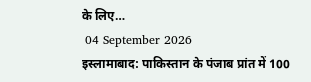के लिए…
 04 September 2026
इस्लामाबाद: पाकिस्तान के पंजाब प्रांत में 100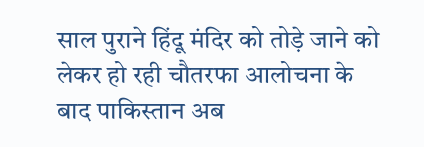साल पुराने हिंदू मंदिर को तोड़े जाने को लेकर हो रही चौतरफा आलोचना के बाद पाकिस्तान अब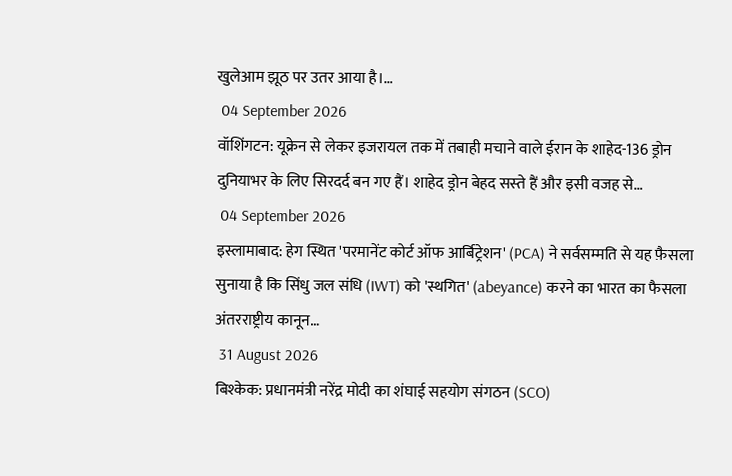खुलेआम झूठ पर उतर आया है।…
 04 September 2026
वॉशिंगटन: यूक्रेन से लेकर इजरायल तक में तबाही मचाने वाले ईरान के शाहेद-136 ड्रोन दुनियाभर के लिए स‍िरदर्द बन गए हैं। शाहेद ड्रोन बेहद सस्‍ते हैं और इसी वजह से…
 04 September 2026
इस्लामाबाद: हेग स्थित 'परमानेंट कोर्ट ऑफ आर्बिट्रेशन' (PCA) ने सर्वसम्मति से यह फ़ैसला सुनाया है कि सिंधु जल संधि (IWT) को 'स्थगित' (abeyance) करने का भारत का फैसला अंतरराष्ट्रीय कानून…
 31 August 2026
बिश्केक: प्रधानमंत्री नरेंद्र मोदी का शंघाई सहयोग संगठन (SCO)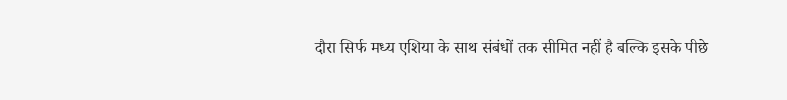दौरा सिर्फ मध्य एशिया के साथ संबंधों तक सीमित नहीं है बल्कि इसके पीछे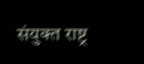संयुक्त राष्ट्र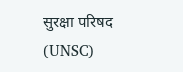सुरक्षा परिषद (UNSC)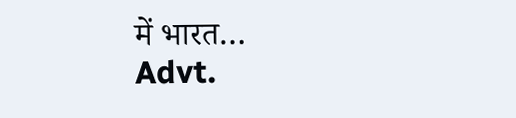में भारत…
Advt.